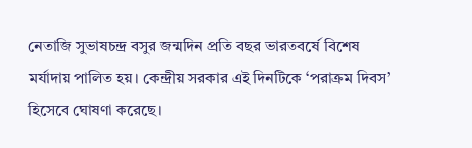নেতাজি সুভাষচন্দ্র বসুর জন্মদিন প্রতি বছর ভারতবর্ষে বিশেষ মর্যাদায় পালিত হয়। কেন্দ্রীয় সরকার এই দিনটিকে ‘পরাক্রম দিবস’ হিসেবে ঘোষণা করেছে।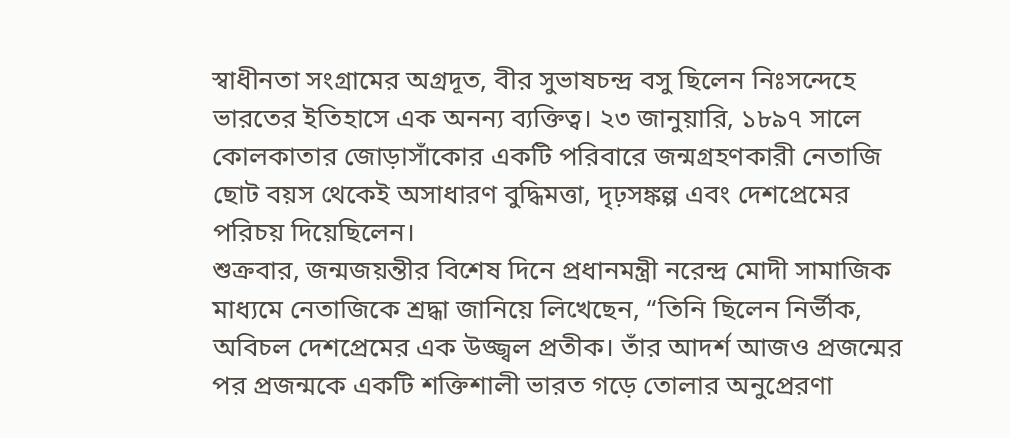স্বাধীনতা সংগ্রামের অগ্রদূত, বীর সুভাষচন্দ্র বসু ছিলেন নিঃসন্দেহে ভারতের ইতিহাসে এক অনন্য ব্যক্তিত্ব। ২৩ জানুয়ারি, ১৮৯৭ সালে কোলকাতার জোড়াসাঁকোর একটি পরিবারে জন্মগ্রহণকারী নেতাজি ছোট বয়স থেকেই অসাধারণ বুদ্ধিমত্তা, দৃঢ়সঙ্কল্প এবং দেশপ্রেমের পরিচয় দিয়েছিলেন।
শুক্রবার, জন্মজয়ন্তীর বিশেষ দিনে প্রধানমন্ত্রী নরেন্দ্র মোদী সামাজিক মাধ্যমে নেতাজিকে শ্রদ্ধা জানিয়ে লিখেছেন, “তিনি ছিলেন নির্ভীক, অবিচল দেশপ্রেমের এক উজ্জ্বল প্রতীক। তাঁর আদর্শ আজও প্রজন্মের পর প্রজন্মকে একটি শক্তিশালী ভারত গড়ে তোলার অনুপ্রেরণা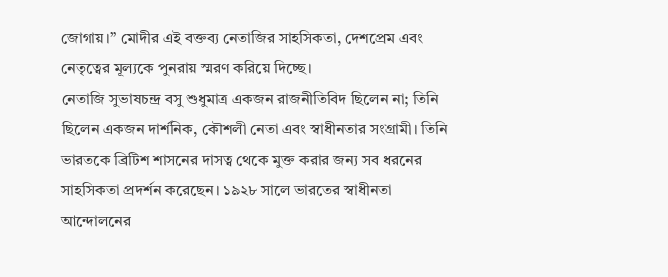জোগায়।” মোদীর এই বক্তব্য নেতাজির সাহসিকতা, দেশপ্রেম এবং নেতৃত্বের মূল্যকে পুনরায় স্মরণ করিয়ে দিচ্ছে।
নেতাজি সুভাষচন্দ্র বসু শুধুমাত্র একজন রাজনীতিবিদ ছিলেন না; তিনি ছিলেন একজন দার্শনিক, কৌশলী নেতা এবং স্বাধীনতার সংগ্রামী। তিনি ভারতকে ব্রিটিশ শাসনের দাসত্ব থেকে মুক্ত করার জন্য সব ধরনের সাহসিকতা প্রদর্শন করেছেন। ১৯২৮ সালে ভারতের স্বাধীনতা আন্দোলনের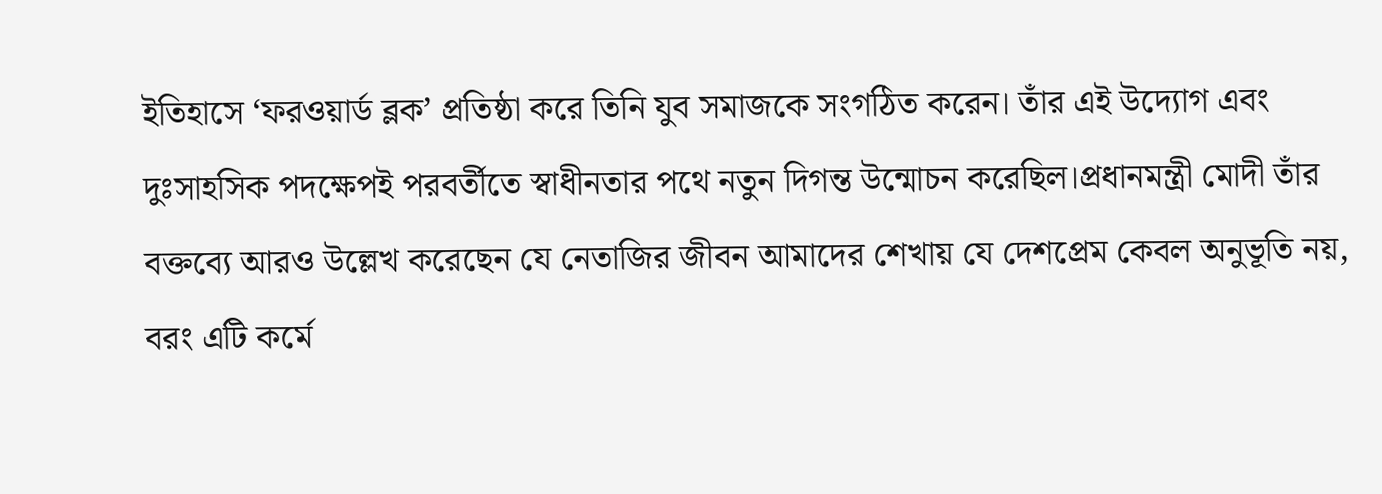ইতিহাসে ‘ফরওয়ার্ড ব্লক’ প্রতিষ্ঠা করে তিনি যুব সমাজকে সংগঠিত করেন। তাঁর এই উদ্যোগ এবং দুঃসাহসিক পদক্ষেপই পরবর্তীতে স্বাধীনতার পথে নতুন দিগন্ত উন্মোচন করেছিল।প্রধানমন্ত্রী মোদী তাঁর বক্তব্যে আরও উল্লেখ করেছেন যে নেতাজির জীবন আমাদের শেখায় যে দেশপ্রেম কেবল অনুভূতি নয়, বরং এটি কর্মে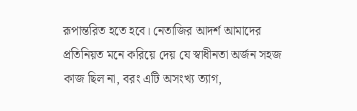রূপান্তরিত হতে হবে। নেতাজির আদর্শ আমাদের প্রতিনিয়ত মনে করিয়ে দেয় যে স্বাধীনতা অর্জন সহজ কাজ ছিল না, বরং এটি অসংখ্য ত্যাগ,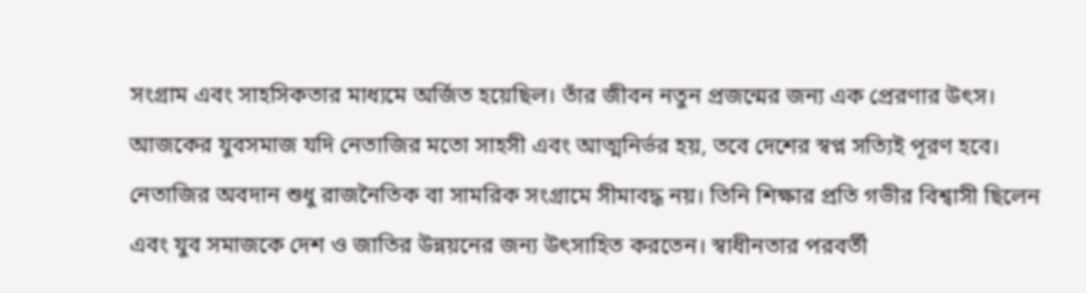সংগ্রাম এবং সাহসিকতার মাধ্যমে অর্জিত হয়েছিল। তাঁর জীবন নতুন প্রজন্মের জন্য এক প্রেরণার উৎস। আজকের যুবসমাজ যদি নেতাজির মতো সাহসী এবং আত্মনির্ভর হয়, তবে দেশের স্বপ্ন সত্যিই পূরণ হবে।
নেতাজির অবদান শুধু রাজনৈতিক বা সামরিক সংগ্রামে সীমাবদ্ধ নয়। তিনি শিক্ষার প্রতি গভীর বিশ্বাসী ছিলেন এবং যুব সমাজকে দেশ ও জাতির উন্নয়নের জন্য উৎসাহিত করতেন। স্বাধীনতার পরবর্তী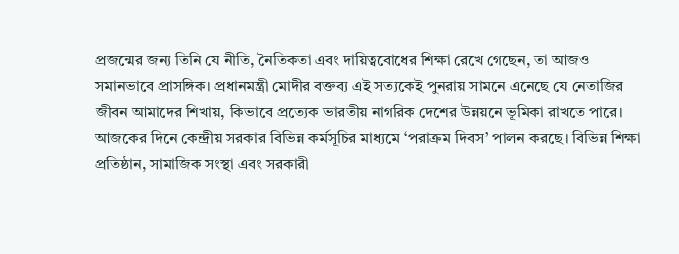প্রজন্মের জন্য তিনি যে নীতি, নৈতিকতা এবং দায়িত্ববোধের শিক্ষা রেখে গেছেন, তা আজও সমানভাবে প্রাসঙ্গিক। প্রধানমন্ত্রী মোদীর বক্তব্য এই সত্যকেই পুনরায় সামনে এনেছে যে নেতাজির জীবন আমাদের শিখায়, কিভাবে প্রত্যেক ভারতীয় নাগরিক দেশের উন্নয়নে ভূমিকা রাখতে পারে। আজকের দিনে কেন্দ্রীয় সরকার বিভিন্ন কর্মসূচির মাধ্যমে ‘পরাক্রম দিবস’ পালন করছে। বিভিন্ন শিক্ষা প্রতিষ্ঠান, সামাজিক সংস্থা এবং সরকারী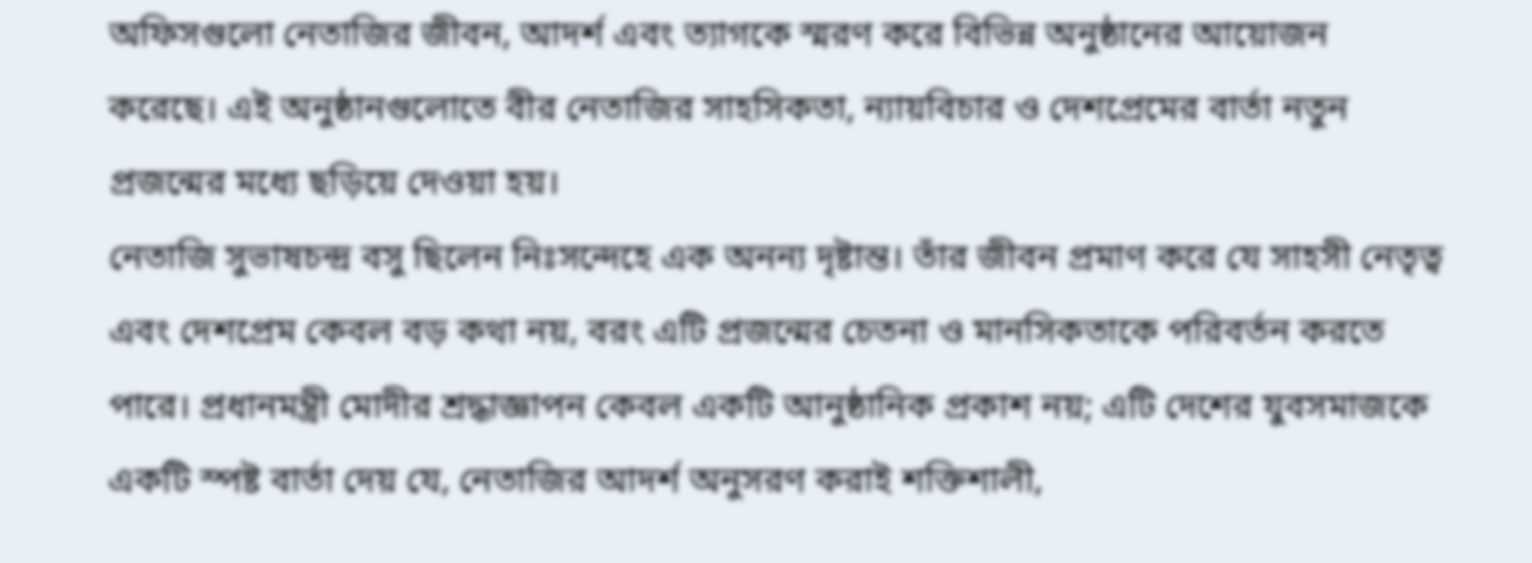অফিসগুলো নেতাজির জীবন, আদর্শ এবং ত্যাগকে স্মরণ করে বিভিন্ন অনুষ্ঠানের আয়োজন করেছে। এই অনুষ্ঠানগুলোতে বীর নেতাজির সাহসিকতা, ন্যায়বিচার ও দেশপ্রেমের বার্তা নতুন প্রজন্মের মধ্যে ছড়িয়ে দেওয়া হয়।
নেতাজি সুভাষচন্দ্র বসু ছিলেন নিঃসন্দেহে এক অনন্য দৃষ্টান্ত। তাঁর জীবন প্রমাণ করে যে সাহসী নেতৃত্ব এবং দেশপ্রেম কেবল বড় কথা নয়, বরং এটি প্রজন্মের চেতনা ও মানসিকতাকে পরিবর্তন করতে পারে। প্রধানমন্ত্রী মোদীর শ্রদ্ধাজ্ঞাপন কেবল একটি আনুষ্ঠানিক প্রকাশ নয়; এটি দেশের যুবসমাজকে একটি স্পষ্ট বার্তা দেয় যে, নেতাজির আদর্শ অনুসরণ করাই শক্তিশালী,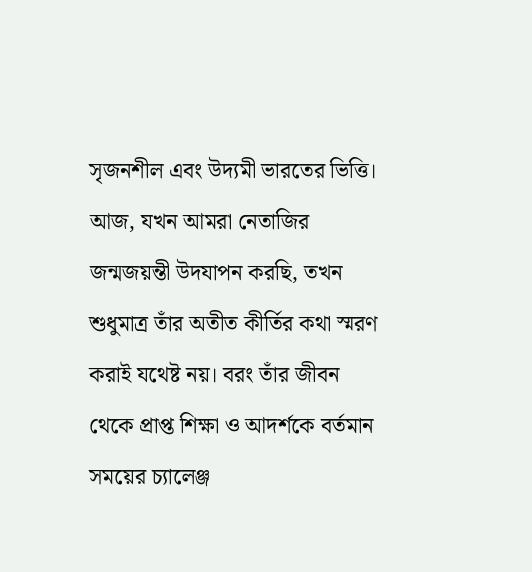সৃজনশীল এবং উদ্যমী ভারতের ভিত্তি।
আজ, যখন আমরা নেতাজির জন্মজয়ন্তী উদযাপন করছি, তখন শুধুমাত্র তাঁর অতীত কীর্তির কথা স্মরণ করাই যথেষ্ট নয়। বরং তাঁর জীবন থেকে প্রাপ্ত শিক্ষা ও আদর্শকে বর্তমান সময়ের চ্যালেঞ্জ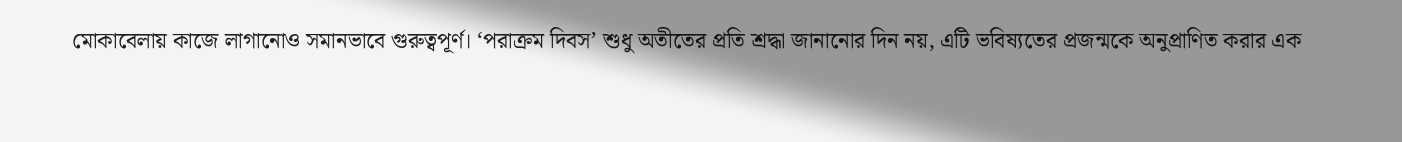মোকাবেলায় কাজে লাগানোও সমানভাবে গুরুত্বপূর্ণ। ‘পরাক্রম দিবস’ শুধু অতীতের প্রতি শ্রদ্ধা জানানোর দিন নয়, এটি ভবিষ্যতের প্রজন্মকে অনুপ্রাণিত করার এক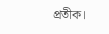প্রতীক।